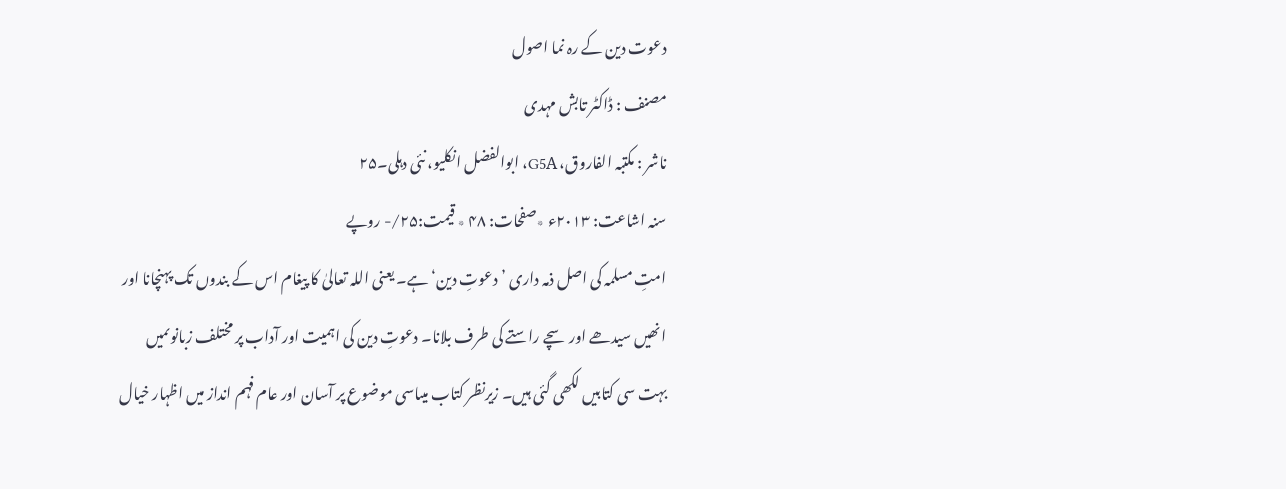دعوت دین کے رہ نما اصول
مصنف : ڈاکٹر تابش مہدی
ناشر : مکتبہ الفاروق، G5A، ابوالفضل انکلیو، نئی دہلی۔۲۵
سنہ اشاعت: ۲۰۱۳ء ٭صفحات: ۴۸ ٭ قیمت:۲۵/- روپے
امتِ مسلمہ کی اصل ذمہ داری ’دعوتِ دین‘ ہے۔ یعنی اللہ تعالیٰ کا پیغام اس کے بندوں تک پہنچانا اور انھیں سیدھے اور سچے راستے کی طرف بلانا۔ دعوتِ دین کی اہمیت اور آداب پر مختلف زبانوںمیں بہت سی کتابیں لکھی گئی ہیں۔ زیرنظر کتاب میںاسی موضوع پر آسان اور عام فہم انداز میں اظہار خیال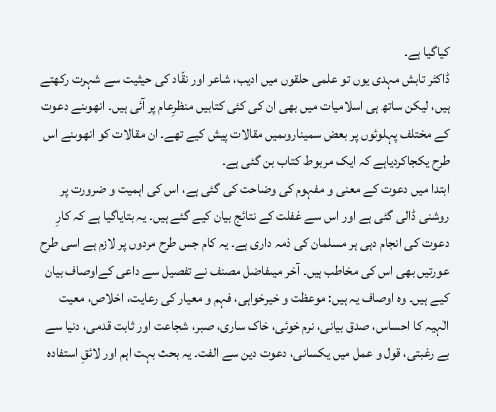کیاگیا ہے۔
ڈاکٹر تابش مہدی یوں تو علمی حلقوں میں ادیب، شاعر اور نقّاد کی حیثیت سے شہرت رکھتے ہیں، لیکن ساتھ ہی اسلامیات میں بھی ان کی کئی کتابیں منظرِعام پر آئی ہیں۔ انھوںنے دعوت کے مختلف پہلوئوں پر بعض سمیناروںمیں مقالات پیش کیے تھے۔ ان مقالات کو انھوںنے اس طرح یکجاکردیاہے کہ ایک مربوط کتاب بن گئی ہے۔
ابتدا میں دعوت کے معنی و مفہوم کی وضاحت کی گئی ہے، اس کی اہمیت و ضرورت پر روشنی ڈالی گئی ہے اور اس سے غفلت کے نتائج بیان کیے گئے ہیں۔ یہ بتایاگیا ہے کہ کارِ دعوت کی انجام دہی ہر مسلمان کی ذمہ داری ہے۔ یہ کام جس طرح مردوں پر لازم ہے اسی طرح عورتیں بھی اس کی مخاطب ہیں۔ آخر میںفاضل مصنف نے تفصیل سے داعی کےاوصاف بیان کیے ہیں۔ وہ اوصاف یہ ہیں: موعظت و خیرخواہی، فہم و معیار کی رعایت، اخلاص، معیت الٰہیہ کا احساس، صدق بیانی، نرم خوئی، خاک ساری، صبر، شجاعت اور ثابت قدمی، دنیا سے بے رغبتی، قول و عمل میں یکسانی، دعوت دین سے الفت۔ یہ بحث بہت اہم اور لائقِ استفادہ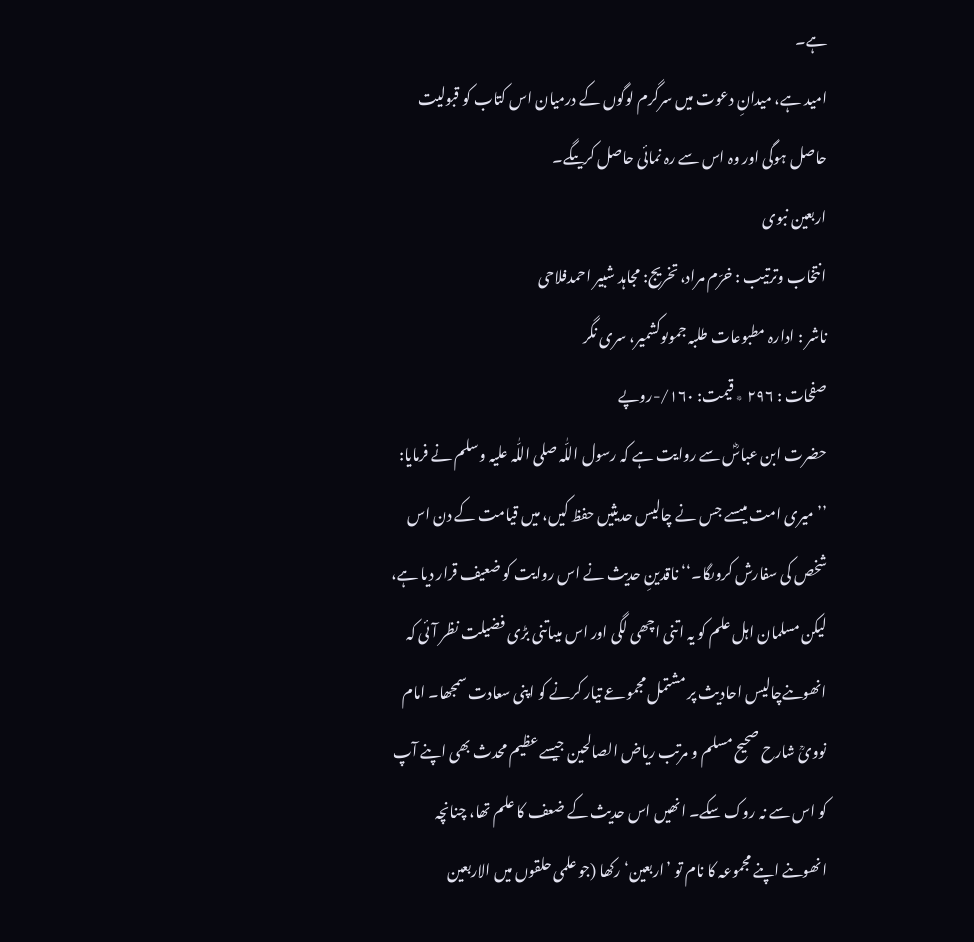ہے۔
امید ہے، میدانِ دعوت میں سرگرم لوگوں کے درمیان اس کتاب کو قبولیت حاصل ہوگی اور وہ اس سے رہ نمائی حاصل کریںگے۔
اربعین نبوی
انتخاب وترتیب : خرّم مراد، تخریج: مجاہد شبیر احمدفلاحی
ناشر : ادارہ مطبوعات طلبہ جموںوکشمیر، سری نگر
صفحات : ۲۹۶ ٭ قیمت: ۱۶۰/-روپے
حضرت ابن عباسؓ سے روایت ہے کہ رسول اللّٰہ صلی اللّٰہ علیہ وسلم نے فرمایا: ’’میری امت میںسے جس نے چالیس حدیثیں حفظ کیں، میں قیامت کے دن اس شخص کی سفارش کروںگا۔‘‘ ناقدینِ حدیث نے اس روایت کو ضعیف قرار دیا ہے، لیکن مسلمان اہل علم کو یہ اتنی اچھی لگی اور اس میںاتنی بڑی فضیلت نظر آئی کہ انھوںنےچالیس احادیث پر مشتمل مجموعے تیار کرنے کو اپنی سعادت سمجھا۔ امام نوویؒ شارح صحیح مسلم و مرتب ریاض الصالحین جیسے عظیم محدث بھی اپنے آپ کو اس سے نہ روک سکے۔ انھیں اس حدیث کے ضعف کا علم تھا، چنانچہ انھوںنے اپنے مجموعہ کا نام تو ’اربعین‘ رکھا (جو علمی حلقوں میں الاربعین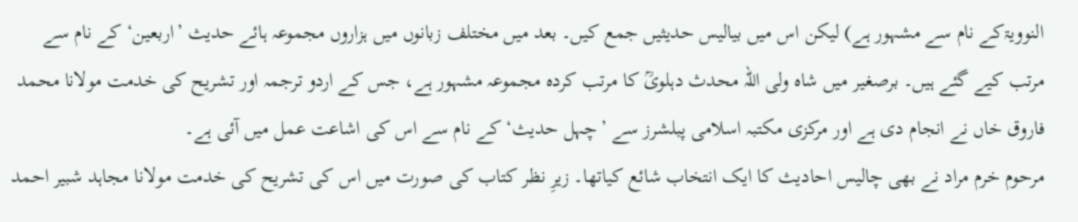النوویۃکے نام سے مشہور ہے) لیکن اس میں بیالیس حدیثیں جمع کیں۔ بعد میں مختلف زبانوں میں ہزاروں مجموعہ ہائے حدیث ’اربعین‘ کے نام سے مرتب کیے گئے ہیں۔ برصغیر میں شاہ ولی اللہ محدث دہلویؒ کا مرتب کردہ مجموعہ مشہور ہے، جس کے اردو ترجمہ اور تشریح کی خدمت مولانا محمد فاروق خاں نے انجام دی ہے اور مرکزی مکتبہ اسلامی پبلشرز سے ’چہل حدیث‘ کے نام سے اس کی اشاعت عمل میں آئی ہے۔
مرحوم خرم مراد نے بھی چالیس احادیث کا ایک انتخاب شائع کیاتھا۔ زیرِ نظر کتاب کی صورت میں اس کی تشریح کی خدمت مولانا مجاہد شبیر احمد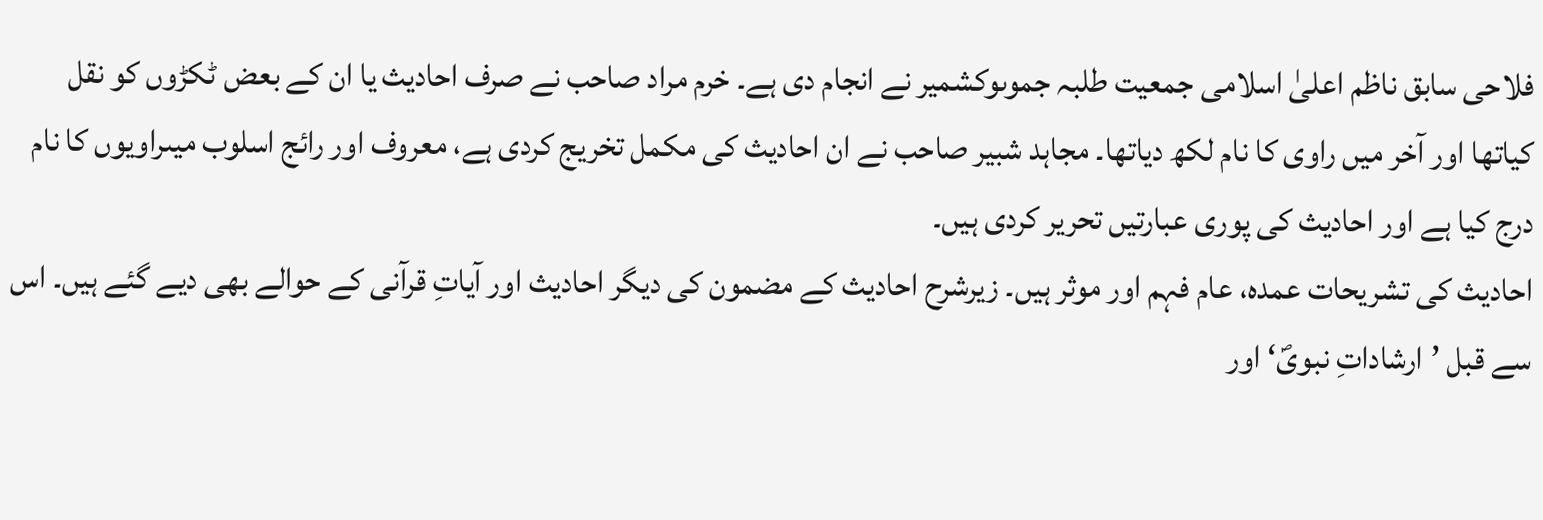فلاحی سابق ناظم اعلیٰ اسلامی جمعیت طلبہ جموںوکشمیر نے انجام دی ہے۔ خرم مراد صاحب نے صرف احادیث یا ان کے بعض ٹکڑوں کو نقل کیاتھا اور آخر میں راوی کا نام لکھ دیاتھا۔ مجاہد شبیر صاحب نے ان احادیث کی مکمل تخریج کردی ہے، معروف اور رائج اسلوب میںراویوں کا نام درج کیا ہے اور احادیث کی پوری عبارتیں تحریر کردی ہیں۔
احادیث کی تشریحات عمدہ، عام فہم اور موثر ہیں۔ زیرشرح احادیث کے مضمون کی دیگر احادیث اور آیاتِ قرآنی کے حوالے بھی دیے گئے ہیں۔ اس سے قبل ’ارشاداتِ نبویؐ‘ اور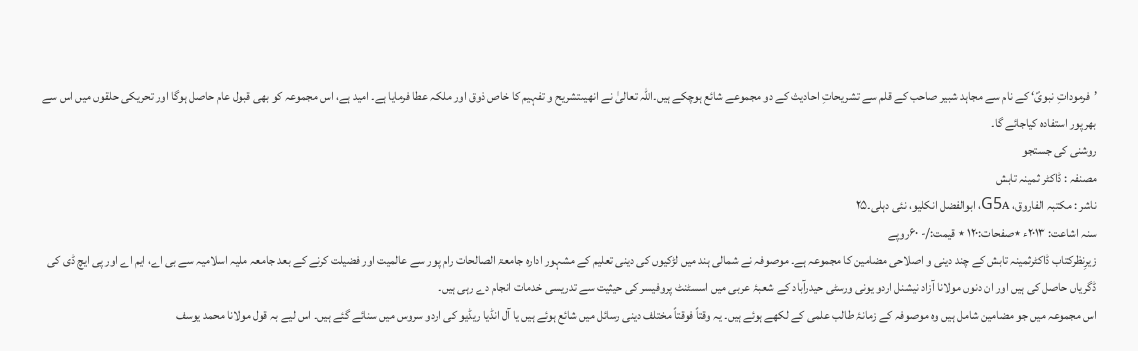’فرموداتِ نبویؐ‘ کے نام سے مجاہد شبیر صاحب کے قلم سے تشریحاتِ احادیث کے دو مجموعے شائع ہوچکے ہیں۔اللّٰہ تعالیٰ نے انھیںتشریح و تفہیم کا خاص ذوق اور ملکہ عطا فرمایا ہے۔ امید ہے، اس مجموعہ کو بھی قبول عام حاصل ہوگا اور تحریکی حلقوں میں اس سے بھرپور استفادہ کیاجائے گا۔
روشنی کی جستجو
مصنفہ : ڈاکٹر ثمینہ تابش
ناشر : مکتبہ الفاروق، G5A، ابوالفضل انکلیو، نئی دہلی۔۲۵
سنہ اشاعت: ۲۰۱۳ء ٭صفحات:۱۲۰ ٭ قیمت:/- ۶۰روپے
زیرِنظرکتاب ڈاکٹرثمینہ تابش کے چند دینی و اصلاحی مضامین کا مجموعہ ہے۔ موصوفہ نے شمالی ہند میں لڑکیوں کی دینی تعلیم کے مشہور ادارہ جامعۃ الصالحات رام پور سے عالمیت اور فضیلت کرنے کے بعد جامعہ ملیہ اسلامیہ سے بی اے، ایم اے اور پی ایچ ڈی کی ڈگریاں حاصل کی ہیں اور ان دنوں مولانا آزاد نیشنل اردو یونی ورسٹی حیدرآباد کے شعبۂ عربی میں اسسٹنٹ پروفیسر کی حیثیت سے تدریسی خدمات انجام دے رہی ہیں۔
اس مجموعہ میں جو مضامین شامل ہیں وہ موصوفہ کے زمانۂ طالب علمی کے لکھے ہوئے ہیں۔ یہ وقتاً فوقتاً مختلف دینی رسائل میں شائع ہوئے ہیں یا آل انڈیا ریڈیو کی اردو سروس میں سنائے گئے ہیں۔ اس لیے بہ قول مولانا محمد یوسف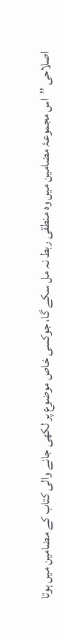اصلاحی ’’اس مجموعۂ مضامین میں وہ منطقی ربط نہ مل سکے گا، جوکسی خاص موضوع پر لکھی جانے والی کتاب کے مضامین میں ہوتا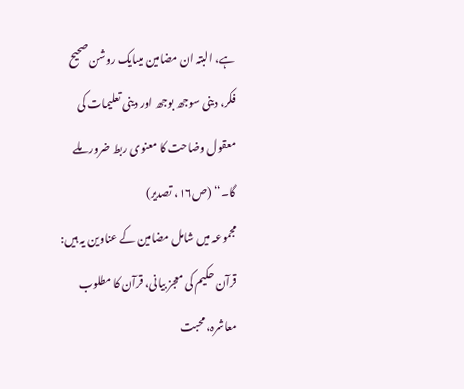ہے، البتہ ان مضامین میںایک روشن صحیح فکر، دینی سوجھ بوجھ اور دینی تعلیمات کی معقول وضاحت کا معنوی ربط ضرور ملے گا۔‘‘ (ص۱۶، تصدیر)
مجموعہ میں شامل مضامین کے عناوین یہ ہیں: قرآن حکیم کی معجز بیانی، قرآن کا مطلوب معاشرہ، محبت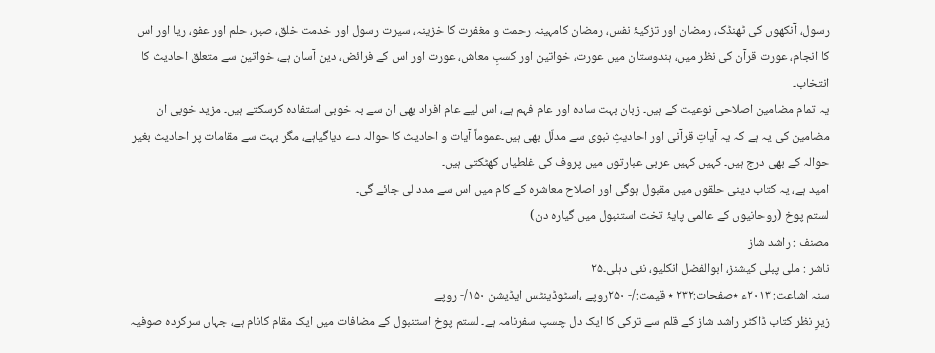رسول، آنکھوں کی ٹھنڈک، رمضان اور تزکیۂ نفس، رمضان کامہینہ رحمت و مغفرت کا خزینہ، سیرت رسول اور خدمت خلق، صبر، حلم اور عفو، ریا اور اس کا انجام، عورت قرآن کی نظر میں، ہندوستان میں عورت، خواتین اور کسبِ معاش، عورت اور اس کے فرائض، دین آسان ہے، خواتین سے متعلق احادیث کا انتخاب۔
یہ تمام مضامین اصلاحی نوعیت کے ہیں۔ زبان بہت سادہ اور عام فہم ہے، اس لیے عام افراد بھی ان سے بہ خوبی استفادہ کرسکتے ہیں۔ مزید خوبی ان مضامین کی یہ ہے کہ یہ آیاتِ قرآنی اور احادیثِ نبوی سے مدلّل بھی ہیں۔عموماً آیات و احادیث کا حوالہ دے دیاگیاہے، مگر بہت سے مقامات پر احادیث بغیر حوالہ کے بھی درج ہیں۔ کہیں کہیں عربی عبارتوں میں پروف کی غلطیاں کھٹکتی ہیں۔
امید ہے، یہ کتاب دینی حلقوں میں مقبول ہوگی اور اصلاح معاشرہ کے کام میں اس سے مدد لی جائے گی۔
لستم پوخ (روحانیوں کے عالمی پایۂ تخت استنبول میں گیارہ دن)
مصنف : راشد شاز
ناشر : ملی پبلی کیشنز، ابوالفضل انکلیو، نئی دہلی۔۲۵
سنہ اشاعت: ۲۰۱۳ء ٭صفحات:۲۳۲ ٭ قیمت:/- ۲۵۰روپے ،اسٹوڈینٹس ایڈیشن ۱۵۰/- روپے
زیرِ نظر کتاب ڈاکٹر راشد شاز کے قلم سے ترکی کا ایک دل چسپ سفرنامہ ہے۔ لستم پوخ استنبول کے مضافات میں ایک مقام کانام ہے، جہاں سرکردہ صوفیہ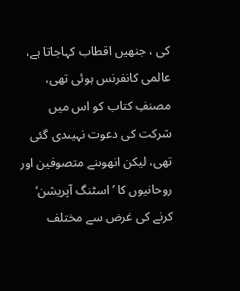کی ، جنھیں اقطاب کہاجاتا ہے، عالمی کانفرنس ہوئی تھی، مصنفِ کتاب کو اس میں شرکت کی دعوت نہیںدی گئی تھی، لیکن انھوںنے متصوفین اور روحانیوں کا ’اسٹنگ آپریشن‘ کرنے کی غرض سے مختلف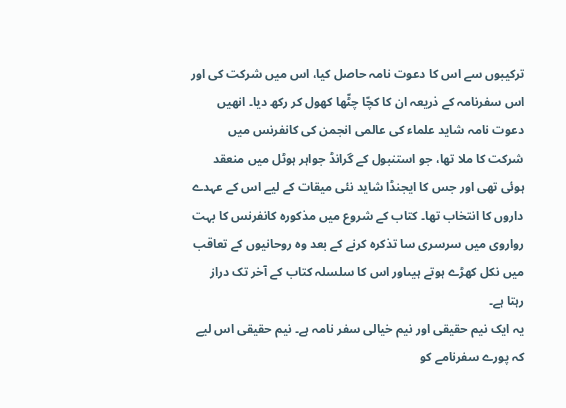ترکیبوں سے اس کا دعوت نامہ حاصل کیا، اس میں شرکت کی اور اس سفرنامہ کے ذریعہ ان کا کچّا چٹّھا کھول کر رکھ دیا۔ انھیں دعوت نامہ شاید علماء کی عالمی انجمن کی کانفرنس میں شرکت کا ملا تھا، جو استنبول کے گرانڈ جواہر ہوٹل میں منعقد ہوئی تھی اور جس کا ایجنڈا شاید نئی میقات کے لیے اس کے عہدے داروں کا انتخاب تھا۔ کتاب کے شروع میں مذکورہ کانفرنس کا بہت رواروی میں سرسری سا تذکرہ کرنے کے بعد وہ روحانیوں کے تعاقب میں نکل کھڑے ہوتے ہیںاور اس کا سلسلہ کتاب کے آخر تک دراز رہتا ہے۔
یہ ایک نیم حقیقی اور نیم خیالی سفر نامہ ہے۔ نیم حقیقی اس لیے کہ پورے سفرنامے کو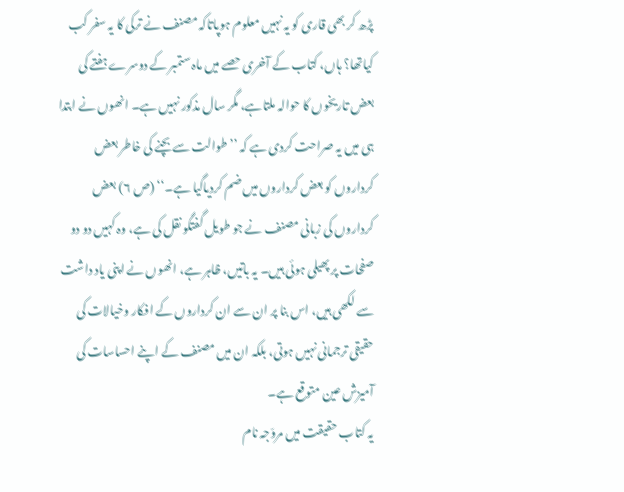پڑھ کر بھی قاری کو یہ نہیں معلوم ہوپاتاکہ مصنف نے ترکی کا یہ سفر کب کیاتھا؟ ہاں، کتاب کے آخری حصے میں ماہ ستمبر کے دوسرے ہفتے کی بعض تاریخوں کا حوالہ ملتاہے، مگر سال مذکور نہیں ہے۔ انھوں نے ابتدا ہی میں یہ صراحت کردی ہے کہ ’’طوالت سے بچنے کی خاطر بعض کرداروں کو بعض کرداروں میں ضم کردیاگیا ہے۔‘‘ (ص ۶) بعض کرداروں کی زبانی مصنف نے جو طویل گفتگو نقل کی ہے، وہ کہیں دو دو صفحات پر پھیلی ہوئی ہیں۔ یہ باتیں، ظاہر ہے، انھوں نے اپنی یاد داشت سے لکھی ہیں، اس بنا پر ان سے ان کرداروں کے افکار وخیالات کی حقیقی ترجمانی نہیں ہوتی، بلکہ ان میں مصنف کے اپنے احساسات کی آمیزش عین متوقع ہے۔
یہ کتاب حقیقت میں مروّجہ نام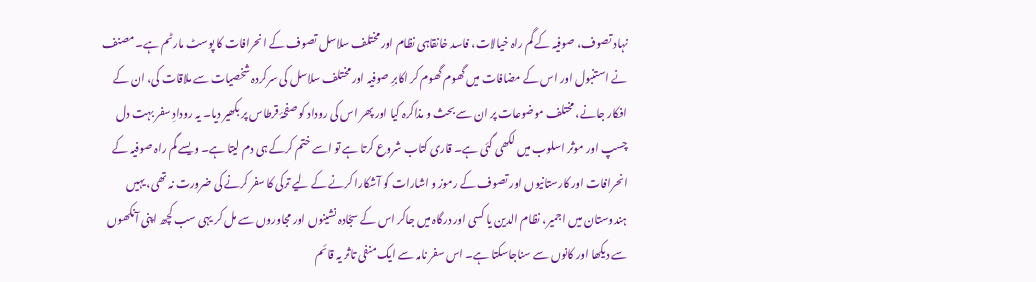نہاد تصوف، صوفیہ کے گم راہ خیالات، فاسد خانقاہی نظام اور مختلف سلاسل تصوف کے انحرافات کا پوسٹ مارٹم ہے۔ مصنف نے استنبول اور اس کے مضافات میں گھوم گھوم کر اکابرِ صوفیہ اور مختلف سلاسل کی سرکردہ شخصیات سے ملاقات کی، ان کے افکار جانے، مختلف موضوعات پر ان سے بحث و مذاکرہ کیا اور پھر اس کی روداد کو صفحۂ قرطاس پر بکھیر دیا۔ یہ رودادِ سفر بہت دل چسپ اور موثر اسلوب میں لکھی گئی ہے۔ قاری کتاب شروع کرتا ہے تو اسے ختم کرکے ہی دم لیتا ہے۔ ویسے گم راہ صوفیہ کے انحرافات اور کارستانیوں اور تصوف کے رموز و اشارات کو آشکارا کرنے کے لیے ترکی کا سفر کرنے کی ضرورت نہ تھی، یہیں ہندوستان میں اجمیر، نظام الدین یا کسی اور درگاہ میں جاکر اس کے سجّادہ نشینوں اور مجاوروں سے مل کر یہی سب کچھ اپنی آنکھوں سے دیکھا اور کانوں سے سناجاسکتا ہے۔ اس سفر نامہ سے ایک منفی تاثر یہ قائم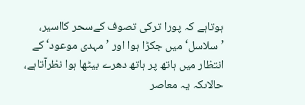ہوتاہے کہ پورا ترکی تصوف کےسحر کااسیر، ’سلاسل‘ میں جکڑا ہوا اور ’مہدی موعود‘ کے انتظار میں ہاتھ پر ہاتھ دھرے بیٹھا ہوا نظرآتاہے، حالاںکہ یہ معاصر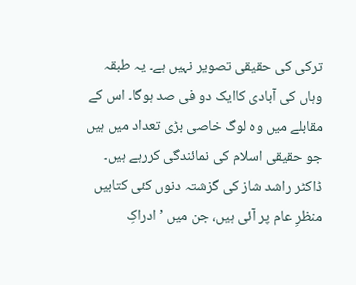ترکی کی حقیقی تصویر نہیں ہے۔ یہ طبقہ وہاں کی آبادی کاایک دو فی صد ہوگا۔ اس کے مقابلے میں وہ لوگ خاصی بڑی تعداد میں ہیں جو حقیقی اسلام کی نمائندگی کررہے ہیں۔
ڈاکٹر راشد شاز کی گزشتہ دنوں کئی کتابیں منظرِ عام پر آئی ہیں، جن میں ’ادراکِ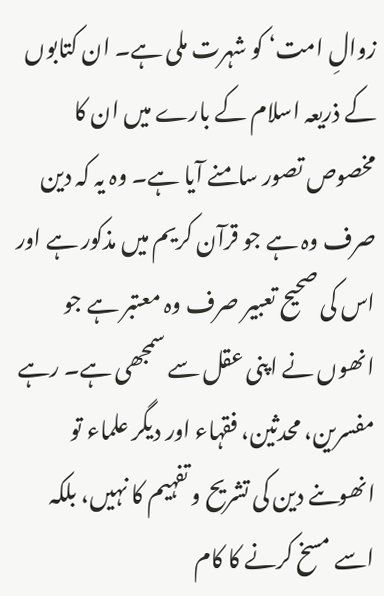زوالِ امت‘ کو شہرت ملی ہے۔ ان کتابوں کے ذریعہ اسلام کے بارے میں ان کا مخصوص تصور سامنے آیا ہے۔ وہ یہ کہ دین صرف وہ ہے جو قرآن کریم میں مذکور ہے اور اس کی صحیح تعبیر صرف وہ معتبر ہے جو انھوں نے اپنی عقل سے سمجھی ہے۔ رہے مفسرین، محدثین، فقہاء اور دیگر علماء تو انھوںنے دین کی تشریح و تفہیم کا نہیں، بلکہ اسے مسخ کرنے کا کام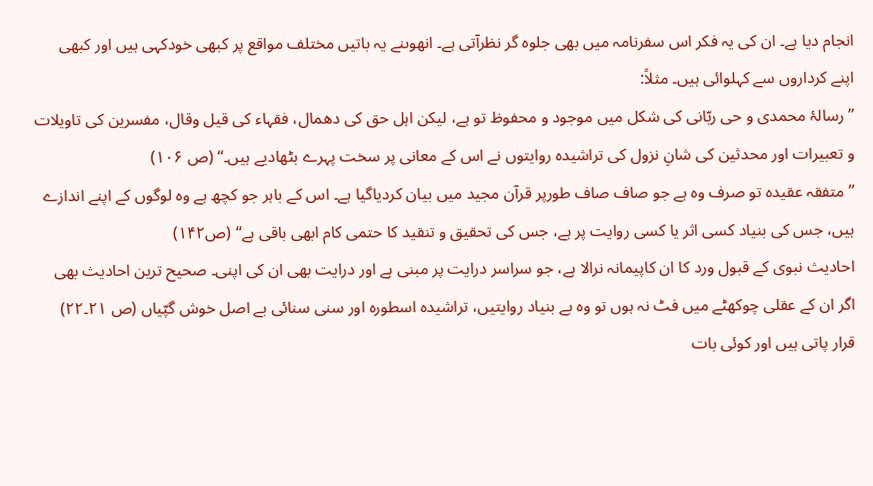انجام دیا ہے۔ ان کی یہ فکر اس سفرنامہ میں بھی جلوہ گر نظرآتی ہے۔ انھوںنے یہ باتیں مختلف مواقع پر کبھی خودکہی ہیں اور کبھی اپنے کرداروں سے کہلوائی ہیں۔ مثلاً:
’’رسالۂ محمدی و حی ربّانی کی شکل میں موجود و محفوظ تو ہے، لیکن اہل حق کی دھمال، فقہاء کی قیل وقال، مفسرین کی تاویلات و تعبیرات اور محدثین کی شانِ نزول کی تراشیدہ روایتوں نے اس کے معانی پر سخت پہرے بٹھادیے ہیں۔‘‘ (ص ۱۰۶)
’’متفقہ عقیدہ تو صرف وہ ہے جو صاف صاف طورپر قرآن مجید میں بیان کردیاگیا ہے۔ اس کے باہر جو کچھ ہے وہ لوگوں کے اپنے اندازے ہیں، جس کی بنیاد کسی اثر یا کسی روایت پر ہے، جس کی تحقیق و تنقید کا حتمی کام ابھی باقی ہے‘‘ (ص۱۴۲)
احادیث نبوی کے قبول ورد کا ان کاپیمانہ نرالا ہے، جو سراسر درایت پر مبنی ہے اور درایت بھی ان کی اپنی۔ صحیح ترین احادیث بھی اگر ان کے عقلی چوکھٹے میں فٹ نہ ہوں تو وہ بے بنیاد روایتیں، تراشیدہ اسطورہ اور سنی سنائی بے اصل خوش گپّیاں (ص ۲۱۔۲۲) قرار پاتی ہیں اور کوئی بات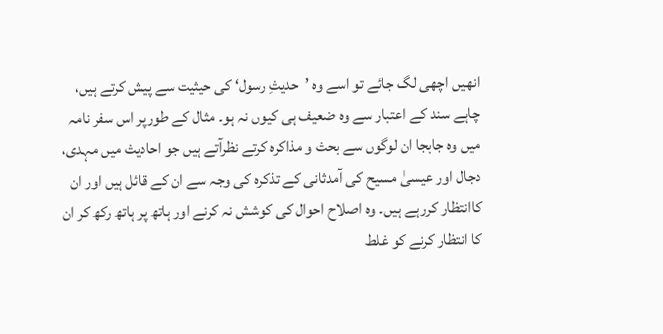انھیں اچھی لگ جائے تو اسے وہ ’حدیثِ رسول‘ کی حیثیت سے پیش کرتے ہیں، چاہے سند کے اعتبار سے وہ ضعیف ہی کیوں نہ ہو۔ مثال کے طورپر اس سفر نامہ میں وہ جابجا ان لوگوں سے بحث و مذاکرہ کرتے نظرآتے ہیں جو احادیث میں مہدی، دجال اور عیسیٰ مسیح کی آمدثانی کے تذکرہ کی وجہ سے ان کے قائل ہیں اور ان کاانتظار کررہے ہیں۔ وہ اصلاح احوال کی کوشش نہ کرنے اور ہاتھ پر ہاتھ رکھ کر ان کا انتظار کرنے کو غلط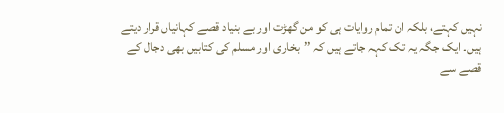نہیں کہتے، بلکہ ان تمام روایات ہی کو من گھڑت اور بے بنیاد قصے کہانیاں قرار دیتے ہیں۔ ایک جگہ یہ تک کہہ جاتے ہیں کہ ’’بخاری اور مسلم کی کتابیں بھی دجال کے قصے سے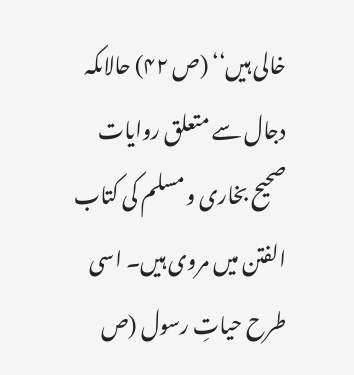خالی ہیں‘‘ (ص ۴۲) حالاںکہ دجال سے متعلق روایات صحیح بخاری و مسلم کی کتاب الفتن میں مروی ہیں۔ اسی طرح حیاتِ رسول (ص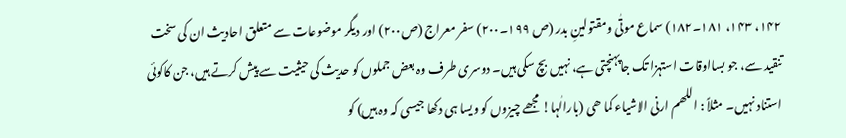۱۴۲، ۱۴۳، ۱۸۱۔۱۸۲) سماع موتٰی ومقتولینِ بدر (ص ۱۹۹۔۲۰۰) سفر معراج (ص۲۰۰) اور دیگر موضوعات سے متعلق احادیث ان کی سخت تنقید سے، جو بسااوقات استہزا تک جاپہنچتی ہے، نہیں بچ سکی ہیں۔ دوسری طرف وہ بعض جملوں کو حدیث کی حیثیت سے پیش کرتے ہیں، جن کاکوئی استناد نہیں۔ مثلاً : اللھم ارنی الاشیاء کما ھی (بارالٰہا! مجھے چیزوں کو ویسا ہی دکھا جیسی کہ وہ ہیں) کو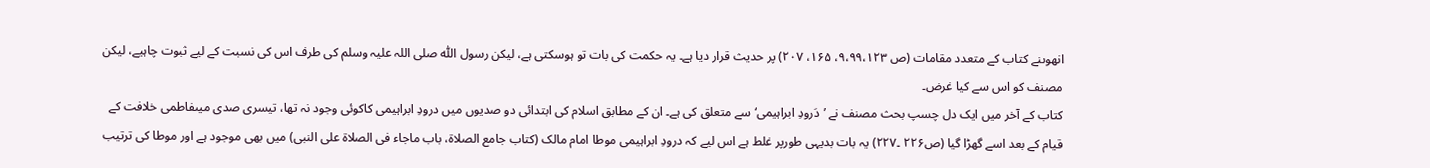انھوںنے کتاب کے متعدد مقامات (ص ۹،۹۹،۱۲۳، ۱۶۵، ۲۰۷) پر حدیث قرار دیا ہے۔ یہ حکمت کی بات تو ہوسکتی ہے، لیکن رسول اللّٰہ صلی اللہ علیہ وسلم کی طرف اس کی نسبت کے لیے ثبوت چاہیے، لیکن مصنف کو اس سے کیا غرض۔
کتاب کے آخر میں ایک دل چسپ بحث مصنف نے ’دَرودِ ابراہیمی‘ سے متعلق کی ہے۔ ان کے مطابق اسلام کی ابتدائی دو صدیوں میں درودِ ابراہیمی کاکوئی وجود نہ تھا، تیسری صدی میںفاطمی خلافت کے قیام کے بعد اسے گھڑا گیا (ص۲۲۶ ۔۲۲۷) یہ بات بدیہی طورپر غلط ہے اس لیے کہ درودِ ابراہیمی موطا امام مالک (کتاب جامع الصلاۃ، باب ماجاء فی الصلاۃ علی النبی) میں بھی موجود ہے اور موطا کی ترتیب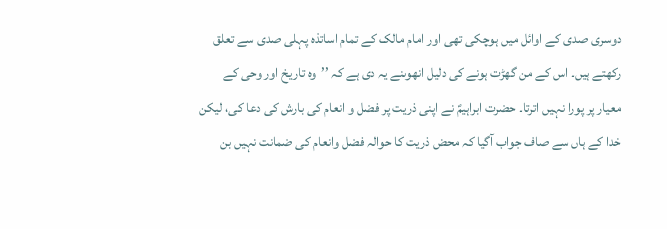دوسری صدی کے اوائل میں ہوچکی تھی اور امام مالک کے تمام اساتذہ پہلی صدی سے تعلق رکھتے ہیں۔ اس کے من گھڑت ہونے کی دلیل انھوںنے یہ دی ہے کہ ’’وہ تاریخ اور وحی کے معیار پر پورا نہیں اترتا۔ حضرت ابراہیمؑ نے اپنی ذریت پر فضل و انعام کی بارش کی دعا کی، لیکن خدا کے ہاں سے صاف جواب آگیا کہ محض ذریت کا حوالہ فضل وانعام کی ضمانت نہیں بن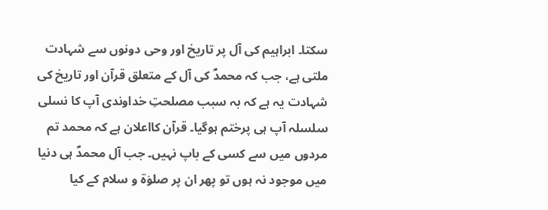سکتا۔ ابراہیم کی آل پر تاریخ اور وحی دونوں سے شہادت ملتی ہے، جب کہ محمدؐ کی آل کے متعلق قرآن اور تاریخ کی شہادت یہ ہے کہ بہ سبب مصلحتِ خداوندی آپ کا نسلی سلسلہ آپ ہی پرختم ہوگیا۔ قرآن کااعلان ہے کہ محمد تم مردوں میں سے کسی کے باپ نہیں۔ جب آل محمدؐ ہی دنیا میں موجود نہ ہوں تو پھر ان پر صلوٰۃ و سلام کے کیا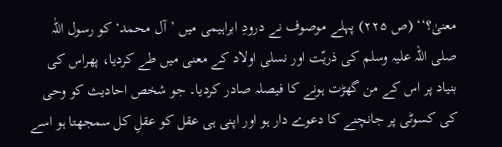معنیٰ؟‘‘ (ص ۲۲۵) پہلے موصوف نے درودِ ابراہیمی میں ’آل محمد‘ کو رسول اللّٰہ صلی اللہ علیہ وسلم کی ذریّت اور نسلی اولاد کے معنی میں طے کردیا، پھراس کی بنیاد پر اس کے من گھڑت ہونے کا فیصلہ صادر کردیا۔ جو شخص احادیث کو وحی کی کسوٹی پر جانچنے کا دعوے دار ہو اور اپنی ہی عقل کو عقلِ کل سمجھتا ہو اسے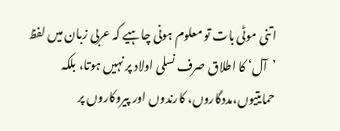اتنی موٹی بات تو معلوم ہونی چاہیے کہ عربی زبان میں لفظ ’آل‘ کا اطلاق صرف نسلی اولاد پر نہیں ہوتا، بلکہ حمایتیوں،مددگاروں، کارندوں اور پیروکاروں پر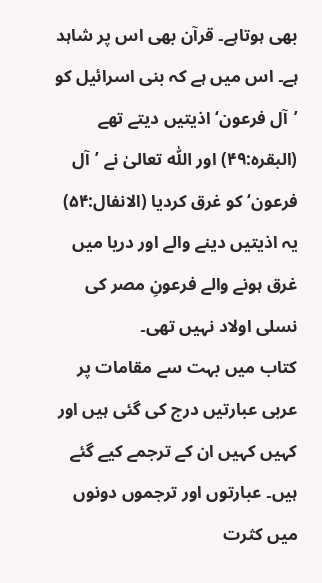بھی ہوتاہے۔ قرآن بھی اس پر شاہد ہے۔ اس میں ہے کہ بنی اسرائیل کو ’آل فرعون‘ اذیتیں دیتے تھے (البقرہ:۴۹) اور اللّٰہ تعالیٰ نے ’آل فرعون‘ کو غرق کردیا (الانفال:۵۴) یہ اذیتیں دینے والے اور دریا میں غرق ہونے والے فرعونِ مصر کی نسلی اولاد نہیں تھی۔
کتاب میں بہت سے مقامات پر عربی عبارتیں درج کی گئی ہیں اور کہیں کہیں ان کے ترجمے کیے گئے ہیں۔ عبارتوں اور ترجموں دونوں میں کثرت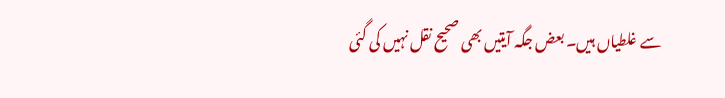سے غلطیاں ہیں۔ بعض جگہ آیتیں بھی صحیح نقل نہیں کی گئی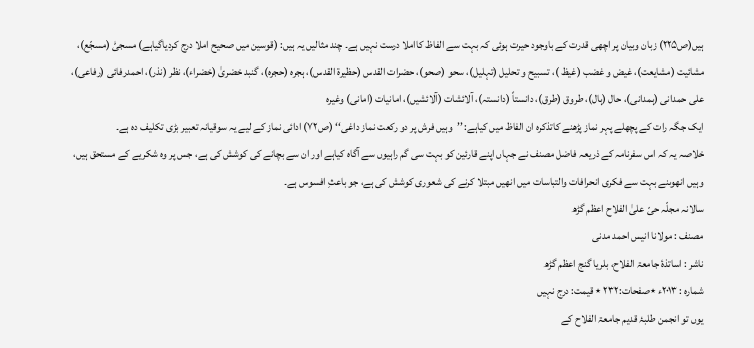ہیں(ص۲۲۵) زبان وبیان پر اچھی قدرت کے باوجود حیرت ہوئی کہ بہت سے الفاظ کااملا درست نہیں ہے۔ چند مثالیں یہ ہیں: (قوسین میں صحیح املا درج کردیاگیاہے) مسجیّٰ (مسجّع)، مشائیت (مشایعت)، غیض و غضب (غیظ )، تسبیح و تحلیل (تہلیل)، سحو (صحو)، حضرات القدس (حظیرۃ القدس)، ہجرہ (حجرہ)، گنبد خضریٰ (خضراء)، نظر (نذر)، احمدرفائی (رفاعی)، علی حمدانی (ہمدانی)، حال (ہال)، طروق (طرق)، دانستاً (دانستہ)، آلائشات (آلائشیں)، امانیات (امانی) وغیرہ
ایک جگہ رات کے پچھلے پہر نماز پڑھنے کاتذکرہ ان الفاظ میں کیاہے: ’’وہیں فرش پر دو رکعت نماز داغی‘‘ (ص۷۲) ادائی نماز کے لیے یہ سوقیانہ تعبیر بڑی تکلیف دہ ہے۔
خلاصہ یہ کہ اس سفرنامہ کے ذریعہ فاضل مصنف نے جہاں اپنے قارئین کو بہت سی گم راہیوں سے آگاہ کیاہے اور ان سے بچانے کی کوشش کی ہے، جس پر وہ شکریے کے مستحق ہیں، وہیں انھوںنے بہت سے فکری انحرافات والتباسات میں انھیں مبتلا کرنے کی شعوری کوشش کی ہے، جو باعثِ افسوس ہے۔
سالانہ مجلّہ حیّ علیٰ الفلاح اعظم گڑھ
مصنف : مولانا انیس احمد مدنی
ناشر : اساتذۂ جامعۃ الفلاح، بلریا گنج اعظم گڑھ
شمارہ : ۲۰۱۳ء ٭صفحات:۲۳۲ ٭ قیمت: درج نہیں
یوں تو انجمن طلبۂ قدیم جامعۃ الفلاح کے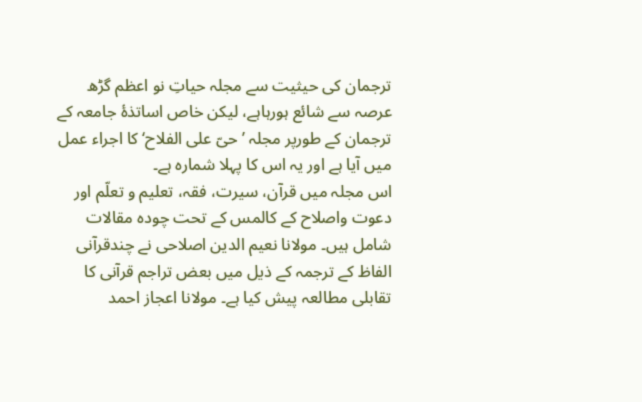ترجمان کی حیثیت سے مجلہ حیاتِ نو اعظم گڑھ عرصہ سے شائع ہورہاہے، لیکن خاص اساتذۂ جامعہ کے ترجمان کے طورپر مجلہ ’حیّ علی الفلاح‘ کا اجراء عمل میں آیا ہے اور یہ اس کا پہلا شمارہ ہے۔
اس مجلہ میں قرآن، سیرت، فقہ، تعلیم و تعلّم اور دعوت واصلاح کے کالمس کے تحت چودہ مقالات شامل ہیں۔ مولانا نعیم الدین اصلاحی نے چندقرآنی الفاظ کے ترجمہ کے ذیل میں بعض تراجم قرآنی کا تقابلی مطالعہ پیش کیا ہے۔ مولانا اعجاز احمد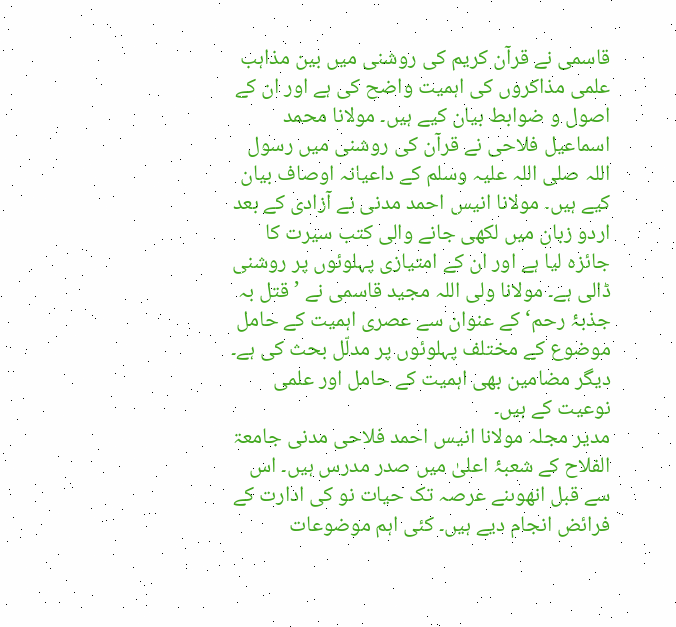قاسمی نے قرآن کریم کی روشنی میں بین مذاہب علمی مذاکروں کی اہمیت واضح کی ہے اور ان کے اصول و ضوابط بیان کیے ہیں۔ مولانا محمد اسماعیل فلاحی نے قرآن کی روشنی میں رسول اللہ صلی اللہ علیہ وسلم کے داعیانہ اوصاف بیان کیے ہیں۔ مولانا انیس احمد مدنی نے آزادی کے بعد اردو زبان میں لکھی جانے والی کتب سیرت کا جائزہ لیا ہے اور ان کے امتیازی پہلوئوں پر روشنی ڈالی ہے۔ مولانا ولی اللہ مجید قاسمی نے ’قتل بہ جذبۂ رحم‘ کے عنوان سے عصری اہمیت کے حامل موضوع کے مختلف پہلوئوں پر مدلّل بحث کی ہے۔ دیگر مضامین بھی اہمیت کے حامل اور علمی نوعیت کے ہیں۔
مدیر مجلہ مولانا انیس احمد فلاحی مدنی جامعۃ الفلاح کے شعبۂ اعلیٰ میں صدر مدرس ہیں۔ اس سے قبل انھوںنے عرصہ تک حیات نو کی ادارت کے فرائض انجام دیے ہیں۔ کئی اہم موضوعات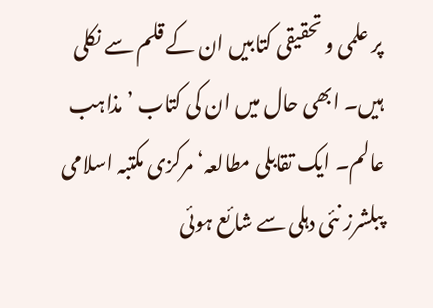پر علمی و تحقیقی کتابیں ان کے قلم سے نکلی ہیں۔ ابھی حال میں ان کی کتاب ’مذاہب عالم۔ ایک تقابلی مطالعہ‘ مرکزی مکتبہ اسلامی پبلشرز نئی دہلی سے شائع ہوئی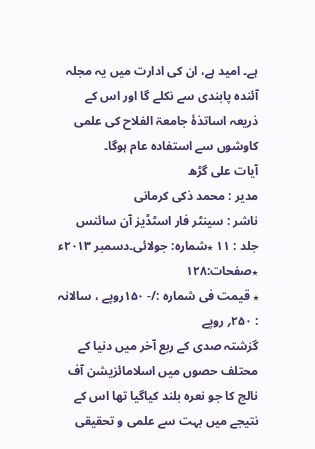ہے۔ امید ہے، ان کی ادارت میں یہ مجلہ آئندہ پابندی سے نکلے گا اور اس کے ذریعہ اساتذۂ جامعۃ الفلاح کی علمی کاوشوں سے استفادہ عام ہوگا۔
آیات علی گڑھ
مدیر : محمد ذکی کرمانی
ناشر : سینٹر فار اسٹڈیز آن سائنس
جلد : ۱۱ ٭شمارہ: جولائی۔دسمبر ۲۰۱۳ء ٭صفحات:۱۲۸
٭ قیمت فی شمارہ :/- ۱۵۰روپے ، سالانہ : ۲۵۰؍ روپے
گزشتہ صدی کے ربع آخر میں دنیا کے محتلف حصوں میں اسلامائزیشن آف نالج کا جو نعرہ بلند کیاگیا تھا اس کے نتیجے میں بہت سے علمی و تحقیقی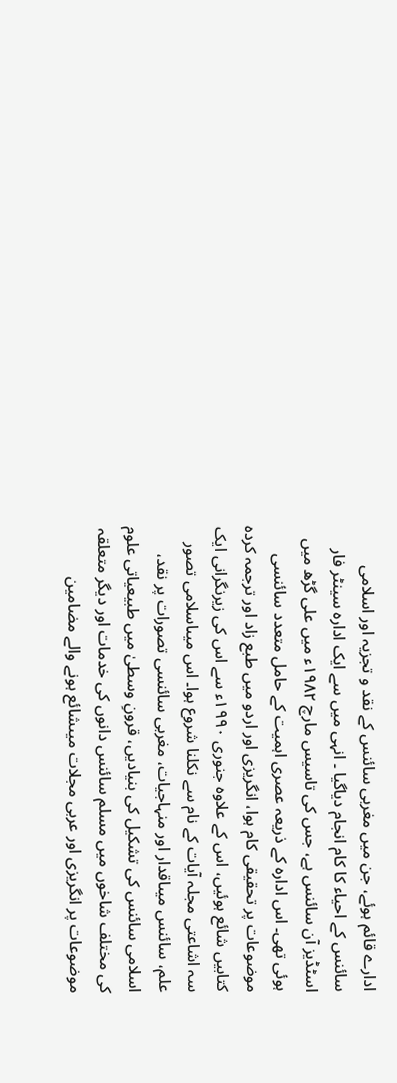ادارے قائم ہوئے، جن میں مغربی سائنس کے نقد و تجزیہ اور اسلامی سائنس کے احیاء کا کام انجام دیاگیا ۔ انہی میں سے ایک ادارہ سینٹر فار اسٹڈیز آن سائنس ہے، جس کی تاسیس مارچ ۱۹۸۲ء میں علی گڑھ میں ہوئی تھی۔ اس ادارہ کے ذریعہ عصری اہمیت کے حامل متعدد سائنسی موضوعات پر تحقیقی کام ہوا، انگریزی اور اردو میں طبع زاد اور ترجمہ کردہ کتابیں شائع ہوئیں، اس کے علاوہ جنوری ۱۹۹۰ء سے اس کی زیرنگرانی ایک سہ اشاعتی مجلہ آیات کے نام سے نکلنا شروع ہوا۔ اس میںاسلامی تصور علم، سائنس میںاقدار اور منہاجیات، مغربی سائنسی تصورات پر نقد، اسلامی سائنس کی تشکیل کی بنیادیں، قرونِ وسطیٰ میں طبیعیاتی علوم کی مختلف شاخوں میں مسلم سائنس دانوں کی خدمات اور دیگر متعلقہ موضوعات پر انگریزی اور عربی مجلات میںشائع ہونے والے مضامین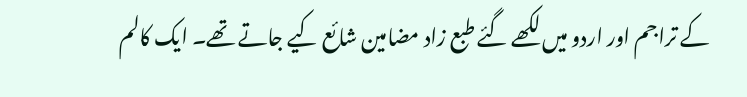کے تراجم اور اردو میں لکھے گئے طبع زاد مضامین شائع کیے جاتے تھے۔ ایک کالم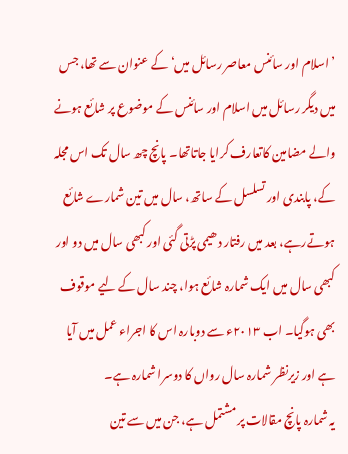’اسلام اور سائنس معاصر رسائل میں‘ کے عنوان سے تھا، جس میں دیگر رسائل میں اسلام اور سائنس کے موضوع پر شائع ہونے والے مضامین کاتعارف کرایا جاتاتھا۔ پانچ چھ سال تک اس مجلہ کے، پابندی اور تسلسل کے ساتھ، سال میں تین شمارے شائع ہوتےرہے، بعد میں رفتار دھیمی پڑتی گئی اور کبھی سال میں دو اور کبھی سال میں ایک شمارہ شائع ہوا، چند سال کے لیے موقوف بھی ہوگیا۔ اب ۲۰۱۳ء سے دوبارہ اس کا اجراء عمل میں آیا ہے اور زیرنظر شمارہ سال رواں کا دوسرا شمارہ ہے۔
یہ شمارہ پانچ مقالات پر مشتمل ہے، جن میں سے تین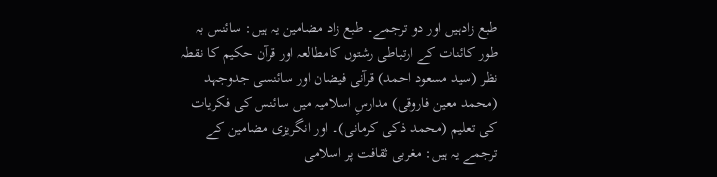طبع زادہیں اور دو ترجمے۔ طبع زاد مضامین یہ ہیں: سائنس بہ طور کائنات کے ارتباطی رشتوں کامطالعہ اور قرآن حکیم کا نقطہ نظر (سید مسعود احمد) قرآنی فیضان اور سائنسی جدوجہد (محمد معین فاروقی) مدارسِ اسلامیہ میں سائنس کی فکریات کی تعلیم (محمد ذکی کرمانی)۔ اور انگریزی مضامین کے ترجمے یہ ہیں: مغربی ثقافت پر اسلامی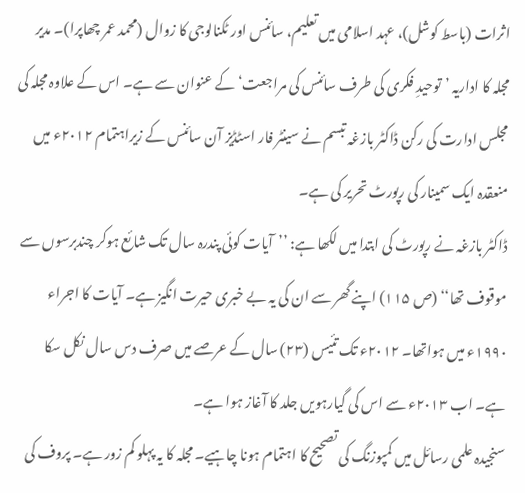اثرات (باسط کوشل)، عہد اسلامی میں تعلیم، سائنس اور ٹکنالوجی کا زوال (محمد عمر چھاپرا)۔ مدیر مجلہ کا اداریہ ’توحیدِ فکری کی طرف سائنس کی مراجعت‘ کے عنوان سے ہے۔ اس کے علاوہ مجلہ کی مجلس ادارت کی رکن ڈاکٹر بازغہ تبسم نے سینٹر فار اسٹڈیز آن سائنس کے زیراہتمام ۲۰۱۲ء میں منعقدہ ایک سمینار کی رپورٹ تحریر کی ہے۔
ڈاکٹر بازغہ نے رپورٹ کی ابتدا میں لکھا ہے: ’’آیات کوئی پندرہ سال تک شائع ہوکر چندبرسوں سے موقوف تھا‘‘ (ص ۱۱۵) اپنے گھر سے ان کی یہ بے خبری حیرت انگیز ہے۔ آیات کا اجراء ۱۹۹۰ء میں ہواتھا۔ ۲۰۱۲ء تک تئیس (۲۳) سال کے عرصے میں صرف دس سال نکل سکا ہے۔ اب ۲۰۱۳ء سے اس کی گیارہویں جلد کا آغاز ہوا ہے۔
سنجیدہ علمی رسائل میں کمپوزنگ کی تصحیح کا اہتمام ہونا چاہیے۔ مجلہ کا یہ پہلو کم زور ہے۔ پروف کی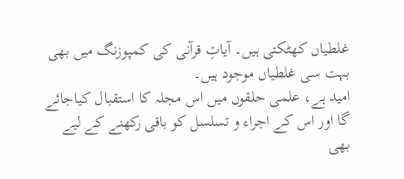غلطیاں کھٹکتی ہیں۔ آیاتِ قرآنی کی کمپوزنگ میں بھی بہت سی غلطیاں موجود ہیں۔
امید ہے، علمی حلقوں میں اس مجلہ کا استقبال کیاجائے گا اور اس کے اجراء و تسلسل کو باقی رکھنے کے لیے بھی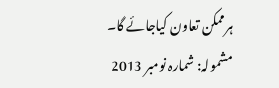ہرممکن تعاون کیاجائے گا۔
مشمولہ: شمارہ نومبر 2013